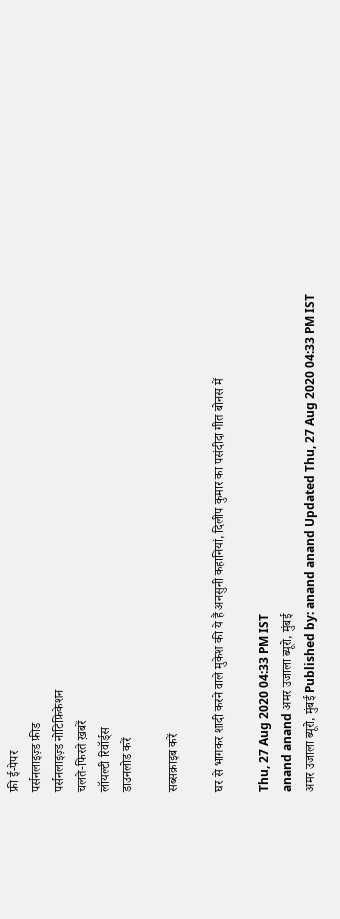फ्री ई-पेपर
पर्सनलाइज़्ड फ़ीड
पर्सनलाइज़्ड नोटिफ़िकेशन
चलते-फिरते ख़बरें
लॉयल्टी रिवॉर्ड्स
डाउनलोड करें

सब्सक्राइब करें

घर से भागकर शादी करने वाले मुकेश की ये हैं अनसुनी कहानियां, दिलीप कुमार का पसंदीदा गीत बोनस में

Thu, 27 Aug 2020 04:33 PM IST
anand anand अमर उजाला ब्यूरो, मुंबई
अमर उजाला ब्यूरो, मुंबई Published by: anand anand Updated Thu, 27 Aug 2020 04:33 PM IST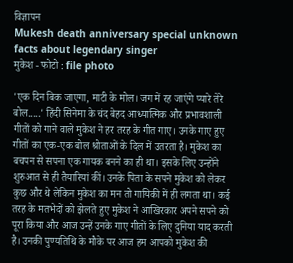विज्ञापन
Mukesh death anniversary special unknown facts about legendary singer
मुकेश - फोटो : file photo

'एक दिन बिक जाएगा, माटी के मोल। जग में रह जाएंगे प्यारे तेरे बोल.....' हिंदी सिनेमा के चंद बेहद आध्यात्मिक और प्रभावशाली गीतों को गाने वाले मुकेश ने हर तरह के गीत गाए। उनके गाए हुए गीतों का एक-एक बोल श्रोताओं के दिल में उतरता है। मुकेश का बचपन से सपना एक गायक बनने का ही था। इसके लिए उन्होंने शुरुआत से ही तैयारियां कीं। उनके पिता के सपने मुकेश को लेकर कुछ और थे लेकिन मुकेश का मन तो गायिकी में ही लगता था। कई तरह के मतभेदों को झेलते हुए मुकेश ने आखिरकार अपने सपने को पूरा किया और आज उन्हें उनके गाए गीतों के लिए दुनिया याद करती है। उनकी पुण्यतिथि के मौके पर आज हम आपको मुकेश की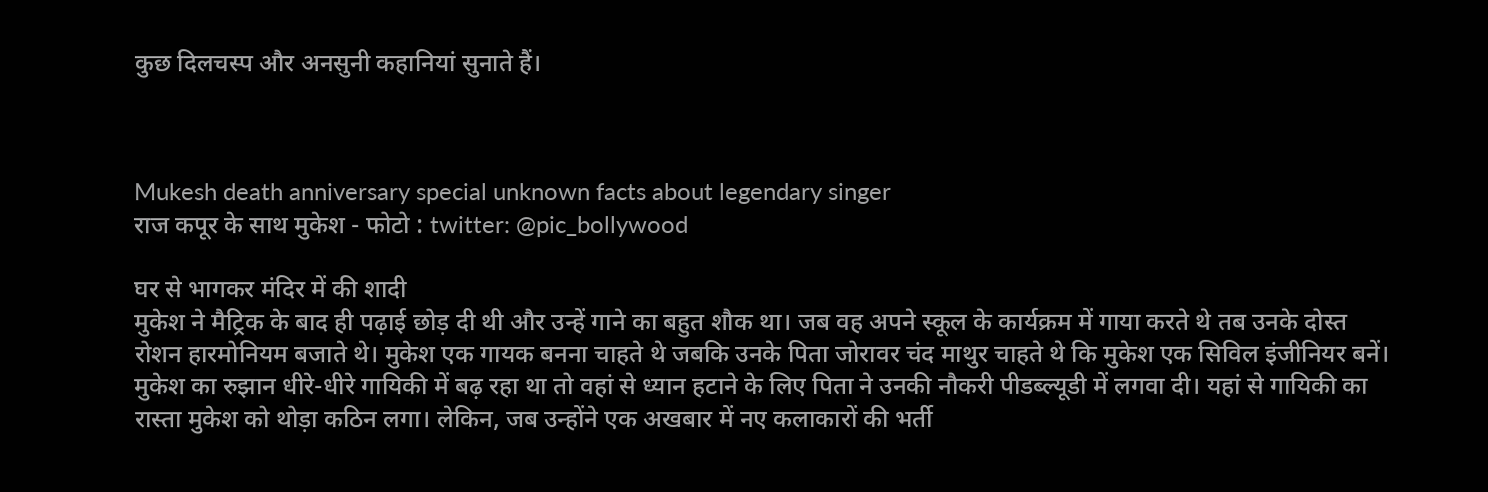कुछ दिलचस्प और अनसुनी कहानियां सुनाते हैं।



Mukesh death anniversary special unknown facts about legendary singer
राज कपूर के साथ मुकेश - फोटो : twitter: @pic_bollywood

घर से भागकर मंदिर में की शादी
मुकेश ने मैट्रिक के बाद ही पढ़ाई छोड़ दी थी और उन्हें गाने का बहुत शौक था। जब वह अपने स्कूल के कार्यक्रम में गाया करते थे तब उनके दोस्त रोशन हारमोनियम बजाते थे। मुकेश एक गायक बनना चाहते थे जबकि उनके पिता जोरावर चंद माथुर चाहते थे कि मुकेश एक सिविल इंजीनियर बनें। मुकेश का रुझान धीरे-धीरे गायिकी में बढ़ रहा था तो वहां से ध्यान हटाने के लिए पिता ने उनकी नौकरी पीडब्ल्यूडी में लगवा दी। यहां से गायिकी का रास्ता मुकेश को थोड़ा कठिन लगा। लेकिन, जब उन्होंने एक अखबार में नए कलाकारों की भर्ती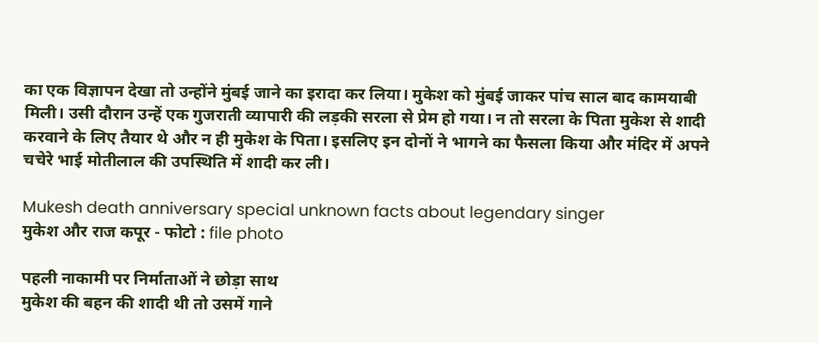का एक विज्ञापन देखा तो उन्होंने मुंबई जाने का इरादा कर लिया। मुकेश को मुंबई जाकर पांच साल बाद कामयाबी मिली। उसी दौरान उन्हें एक गुजराती व्यापारी की लड़की सरला से प्रेम हो गया। न तो सरला के पिता मुकेश से शादी करवाने के लिए तैयार थे और न ही मुकेश के पिता। इसलिए इन दोनों ने भागने का फैसला किया और मंदिर में अपने चचेरे भाई मोतीलाल की उपस्थिति में शादी कर ली।

Mukesh death anniversary special unknown facts about legendary singer
मुकेश और राज कपूर - फोटो : file photo

पहली नाकामी पर निर्माताओं ने छोड़ा साथ
मुकेश की बहन की शादी थी तो उसमें गाने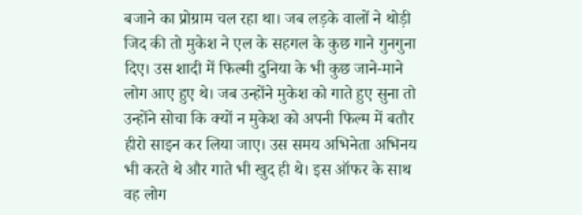बजाने का प्रोग्राम चल रहा था। जब लड़के वालों ने थोड़ी जिद की तो मुकेश ने एल के सहगल के कुछ गाने गुनगुना दिए। उस शादी में फिल्मी दुनिया के भी कुछ जाने-माने लोग आए हुए थे। जब उन्होंने मुकेश को गाते हुए सुना तो उन्होंने सोचा कि क्यों न मुकेश को अपनी फिल्म में बतौर हीरो साइन कर लिया जाए। उस समय अभिनेता अभिनय भी करते थे और गाते भी खुद ही थे। इस ऑफर के साथ वह लोग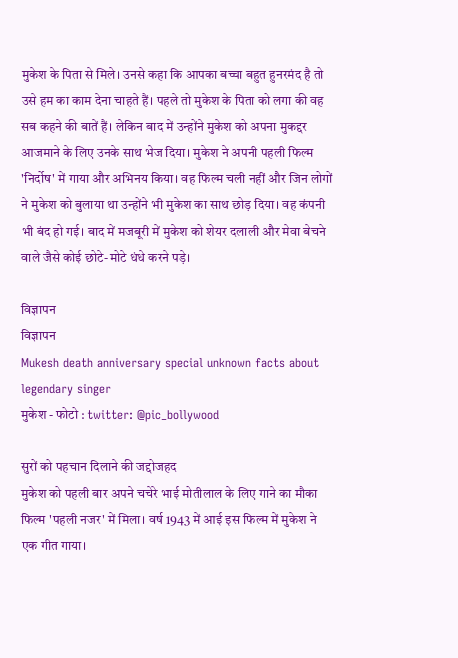मुकेश के पिता से मिले। उनसे कहा कि आपका बच्चा बहुत हुनरमंद है तो उसे हम का काम देना चाहते हैं। पहले तो मुकेश के पिता को लगा की वह सब कहने की बातें हैं। लेकिन बाद में उन्होंने मुकेश को अपना मुकद्दर आजमाने के लिए उनके साथ भेज दिया। मुकेश ने अपनी पहली फिल्म 'निर्दोष' में गाया और अभिनय किया। वह फिल्म चली नहीं और जिन लोगों ने मुकेश को बुलाया था उन्होंने भी मुकेश का साथ छोड़ दिया। वह कंपनी भी बंद हो गई। बाद में मजबूरी में मुकेश को शेयर दलाली और मेवा बेचने वाले जैसे कोई छोटे-मोटे धंधे करने पड़े।

विज्ञापन
विज्ञापन
Mukesh death anniversary special unknown facts about legendary singer
मुकेश - फोटो : twitter: @pic_bollywood

सुरों को पहचान दिलाने की जद्दोजहद
मुकेश को पहली बार अपने चचेरे भाई मोतीलाल के लिए गाने का मौका फिल्म 'पहली नजर' में मिला। वर्ष 1943 में आई इस फिल्म में मुकेश ने एक गीत गाया।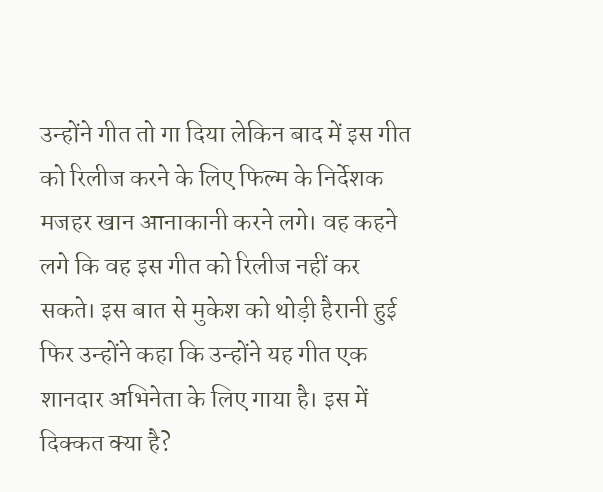उन्होंने गीत तो गा दिया लेकिन बाद में इस गीत को रिलीज करने के लिए फिल्म के निर्देशक मजहर खान आनाकानी करने लगे। वह कहने लगे कि वह इस गीत को रिलीज नहीं कर सकते। इस बात से मुकेश को थोड़ी हैरानी हुई फिर उन्होंने कहा कि उन्होंने यह गीत एक शानदार अभिनेता के लिए गाया है। इस में दिक्कत क्या है?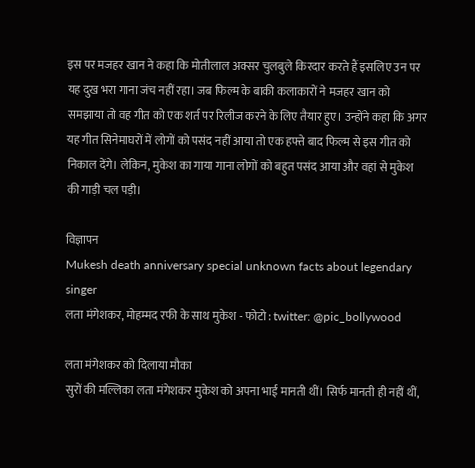इस पर मजहर खान ने कहा कि मोतीलाल अक्सर चुलबुले किरदार करते हैं इसलिए उन पर यह दुख भरा गाना जंच नहीं रहा। जब फिल्म के बाकी कलाकारों ने मजहर खान को समझाया तो वह गीत को एक शर्त पर रिलीज करने के लिए तैयार हुए। उन्होंने कहा कि अगर यह गीत सिनेमाघरों में लोगों को पसंद नहीं आया तो एक हफ्ते बाद फिल्म से इस गीत को निकाल देंगे। लेकिन, मुकेश का गाया गाना लोगों को बहुत पसंद आया और वहां से मुकेश की गाड़ी चल पड़ी।

विज्ञापन
Mukesh death anniversary special unknown facts about legendary singer
लता मंगेशकर, मोहम्मद रफी के साथ मुकेश - फोटो : twitter: @pic_bollywood

लता मंगेशकर को दिलाया मौका
सुरों की मल्लिका लता मंगेशकर मुकेश को अपना भाई मानती थीं। सिर्फ मानती ही नहीं थीं,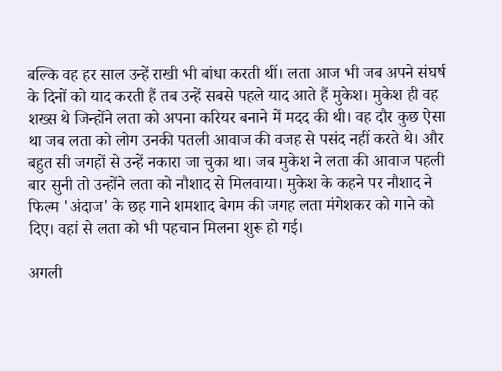बल्कि वह हर साल उन्हें राखी भी बांधा करती थीं। लता आज भी जब अपने संघर्ष के दिनों को याद करती हैं तब उन्हें सबसे पहले याद आते हैं मुकेश। मुकेश ही वह शख्स थे जिन्होंने लता को अपना करियर बनाने में मदद की थी। वह दौर कुछ ऐसा था जब लता को लोग उनकी पतली आवाज की वजह से पसंद नहीं करते थे। और बहुत सी जगहों से उन्हें नकारा जा चुका था। जब मुकेश ने लता की आवाज पहली बार सुनी तो उन्होंने लता को नौशाद से मिलवाया। मुकेश के कहने पर नौशाद ने फिल्म 'अंदाज' के छह गाने शमशाद बेगम की जगह लता मंगेशकर को गाने को दिए। वहां से लता को भी पहचान मिलना शुरू हो गई।

अगली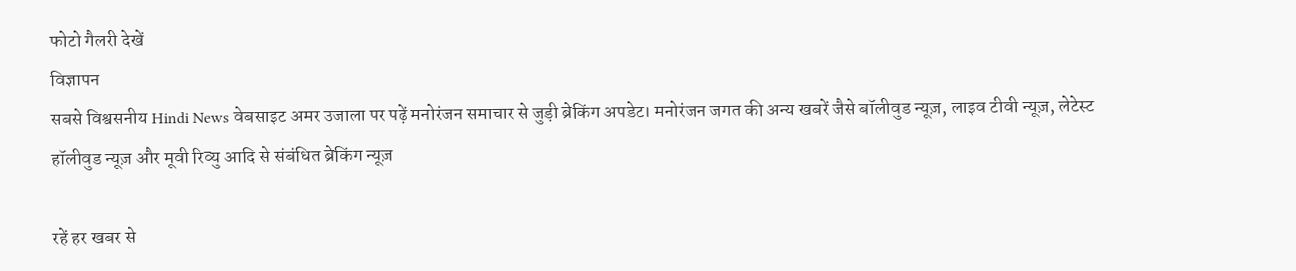फोटो गैलरी देखें
विज्ञापन
सबसे विश्वसनीय Hindi News वेबसाइट अमर उजाला पर पढ़ें मनोरंजन समाचार से जुड़ी ब्रेकिंग अपडेट। मनोरंजन जगत की अन्य खबरें जैसे बॉलीवुड न्यूज़, लाइव टीवी न्यूज़, लेटेस्ट हॉलीवुड न्यूज़ और मूवी रिव्यु आदि से संबंधित ब्रेकिंग न्यूज़

रहें हर खबर से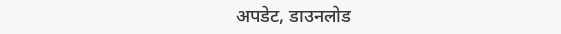अपडेट, डाउनलोड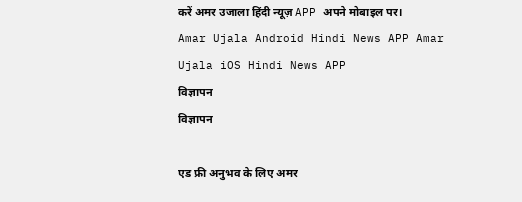करें अमर उजाला हिंदी न्यूज़ APP अपने मोबाइल पर।
Amar Ujala Android Hindi News APP Amar Ujala iOS Hindi News APP
विज्ञापन
विज्ञापन

एड फ्री अनुभव के लिए अमर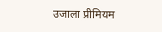उजाला प्रीमियम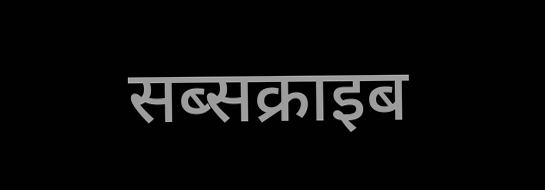सब्सक्राइब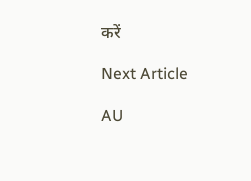करें

Next Article

AU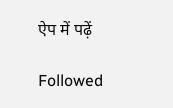ऐप में पढ़ें

Followed